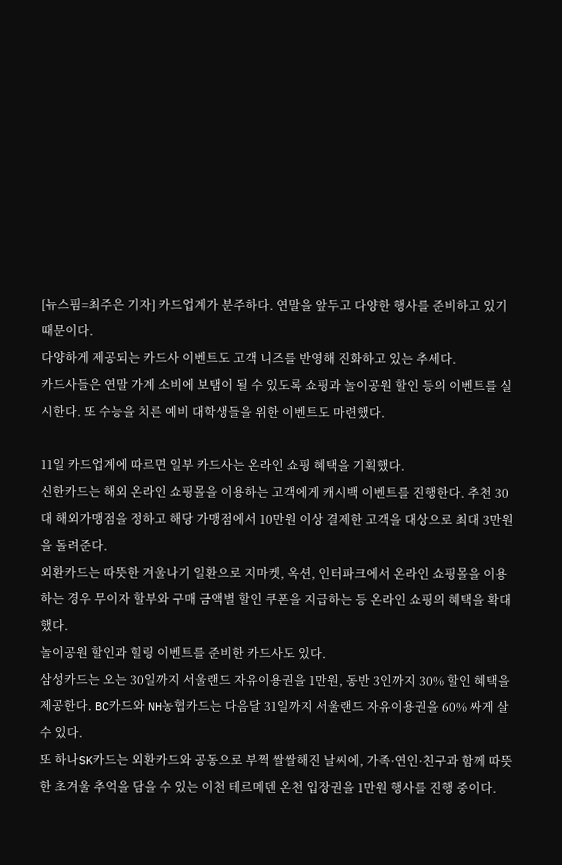[뉴스핌=최주은 기자] 카드업계가 분주하다. 연말을 앞두고 다양한 행사를 준비하고 있기 때문이다.
다양하게 제공되는 카드사 이벤트도 고객 니즈를 반영해 진화하고 있는 추세다.
카드사들은 연말 가계 소비에 보탬이 될 수 있도록 쇼핑과 놀이공원 할인 등의 이벤트를 실시한다. 또 수능을 치른 예비 대학생들을 위한 이벤트도 마련했다.

11일 카드업계에 따르면 일부 카드사는 온라인 쇼핑 혜택을 기획했다.
신한카드는 해외 온라인 쇼핑몰을 이용하는 고객에게 캐시백 이벤트를 진행한다. 추천 30대 해외가맹점을 정하고 해당 가맹점에서 10만원 이상 결제한 고객을 대상으로 최대 3만원을 돌려준다.
외환카드는 따뜻한 겨울나기 일환으로 지마켓, 옥션, 인터파크에서 온라인 쇼핑몰을 이용하는 경우 무이자 할부와 구매 금액별 할인 쿠폰을 지급하는 등 온라인 쇼핑의 혜택을 확대했다.
놀이공원 할인과 힐링 이벤트를 준비한 카드사도 있다.
삼성카드는 오는 30일까지 서울랜드 자유이용권을 1만원, 동반 3인까지 30% 할인 혜택을 제공한다. BC카드와 NH농협카드는 다음달 31일까지 서울랜드 자유이용권을 60% 싸게 살 수 있다.
또 하나SK카드는 외환카드와 공동으로 부쩍 쌀쌀해진 날씨에, 가족·연인·친구과 함께 따뜻한 초겨울 추억을 담을 수 있는 이천 테르메덴 온천 입장권을 1만원 행사를 진행 중이다.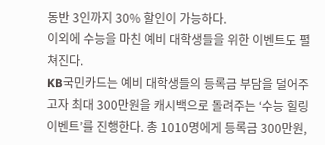동반 3인까지 30% 할인이 가능하다.
이외에 수능을 마친 예비 대학생들을 위한 이벤트도 펼쳐진다.
KB국민카드는 예비 대학생들의 등록금 부담을 덜어주고자 최대 300만원을 캐시백으로 돌려주는 ‘수능 힐링 이벤트’를 진행한다. 총 1010명에게 등록금 300만원,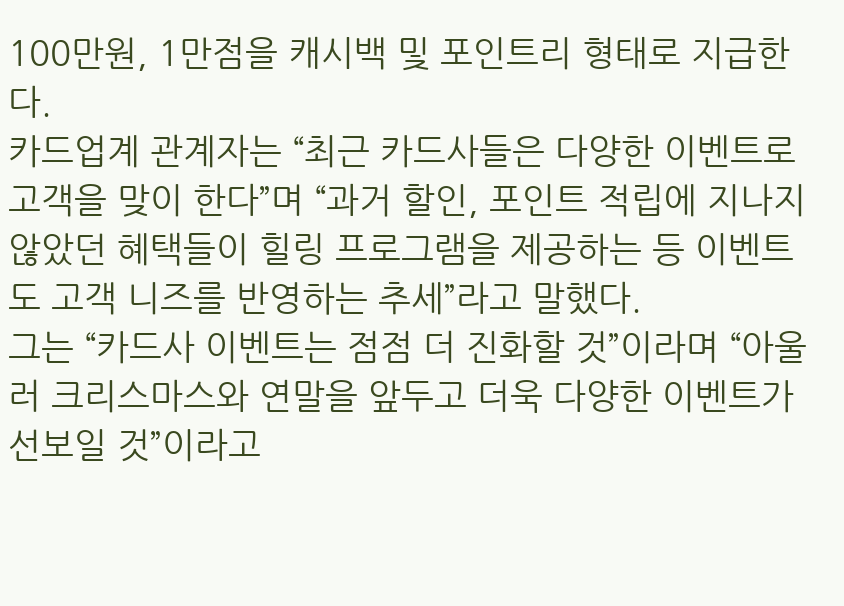100만원, 1만점을 캐시백 및 포인트리 형태로 지급한다.
카드업계 관계자는 “최근 카드사들은 다양한 이벤트로 고객을 맞이 한다”며 “과거 할인, 포인트 적립에 지나지 않았던 혜택들이 힐링 프로그램을 제공하는 등 이벤트도 고객 니즈를 반영하는 추세”라고 말했다.
그는 “카드사 이벤트는 점점 더 진화할 것”이라며 “아울러 크리스마스와 연말을 앞두고 더욱 다양한 이벤트가 선보일 것”이라고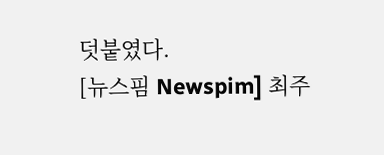덧붙였다.
[뉴스핌 Newspim] 최주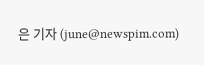은 기자 (june@newspim.com)